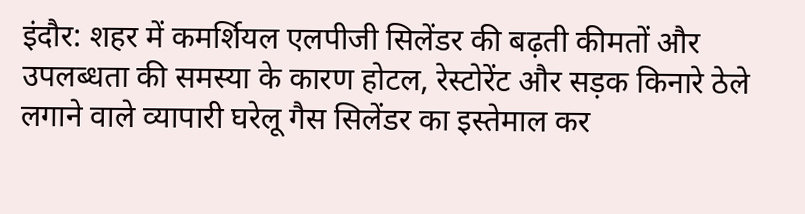इंदौर: शहर में कमर्शियल एलपीजी सिलेंडर की बढ़ती कीमतों और उपलब्धता की समस्या के कारण होटल, रेस्टोरेंट और सड़क किनारे ठेले लगाने वाले व्यापारी घरेलू गैस सिलेंडर का इस्तेमाल कर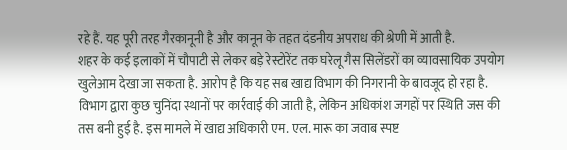रहे हैं. यह पूरी तरह गैरकानूनी है और कानून के तहत दंडनीय अपराध की श्रेणी में आती है.
शहर के कई इलाकों में चौपाटी से लेकर बड़े रेस्टोरेंट तक घरेलू गैस सिलेंडरों का व्यावसायिक उपयोग खुलेआम देखा जा सकता है. आरोप है कि यह सब खाद्य विभाग की निगरानी के बावजूद हो रहा है. विभाग द्वारा कुछ चुनिंदा स्थानों पर कार्रवाई की जाती है, लेकिन अधिकांश जगहों पर स्थिति जस की तस बनी हुई है. इस मामले में खाद्य अधिकारी एम. एल. मारू का जवाब स्पष्ट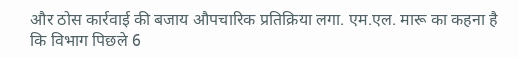और ठोस कार्रवाई की बजाय औपचारिक प्रतिक्रिया लगा. एम.एल. मारू का कहना है कि विभाग पिछले 6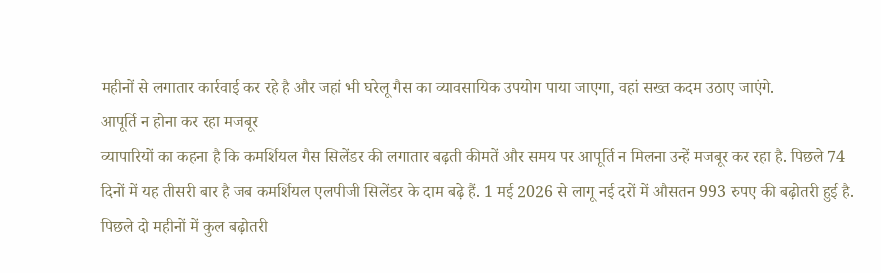महीनों से लगातार कार्रवाई कर रहे है और जहां भी घरेलू गैस का व्यावसायिक उपयोग पाया जाएगा, वहां सख्त कदम उठाए जाएंगे.
आपूर्ति न होना कर रहा मजबूर
व्यापारियों का कहना है कि कमर्शियल गैस सिलेंडर की लगातार बढ़ती कीमतें और समय पर आपूर्ति न मिलना उन्हें मजबूर कर रहा है. पिछले 74 दिनों में यह तीसरी बार है जब कमर्शियल एलपीजी सिलेंडर के दाम बढ़े हैं. 1 मई 2026 से लागू नई दरों में औसतन 993 रुपए की बढ़ोतरी हुई है. पिछले दो महीनों में कुल बढ़ोतरी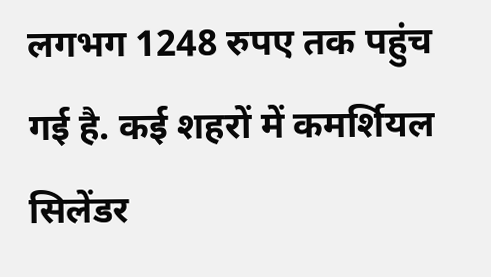लगभग 1248 रुपए तक पहुंच गई है. कई शहरों में कमर्शियल सिलेंडर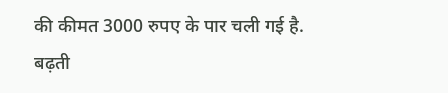की कीमत 3000 रुपए के पार चली गई है. बढ़ती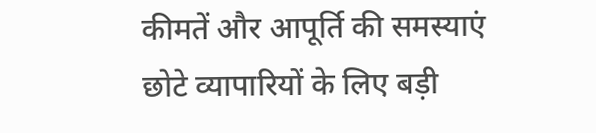कीमतें और आपूर्ति की समस्याएं छोटे व्यापारियों के लिए बड़ी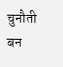चुनौती बन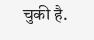चुकी है.